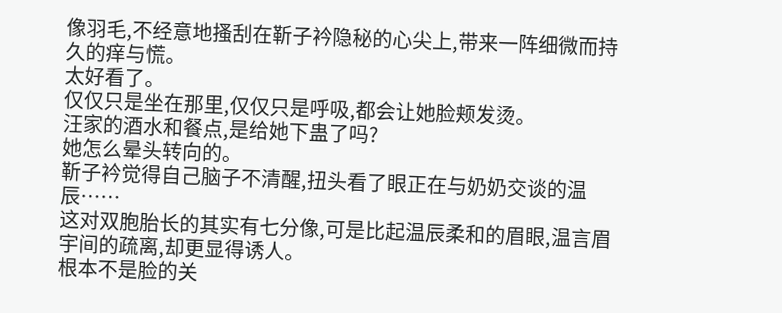像羽毛,不经意地搔刮在靳子衿隐秘的心尖上,带来一阵细微而持久的痒与慌。
太好看了。
仅仅只是坐在那里,仅仅只是呼吸,都会让她脸颊发烫。
汪家的酒水和餐点,是给她下蛊了吗?
她怎么晕头转向的。
靳子衿觉得自己脑子不清醒,扭头看了眼正在与奶奶交谈的温辰……
这对双胞胎长的其实有七分像,可是比起温辰柔和的眉眼,温言眉宇间的疏离,却更显得诱人。
根本不是脸的关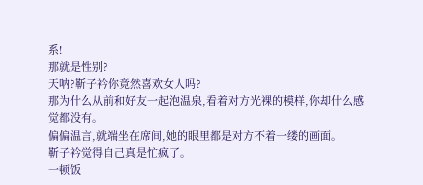系!
那就是性别?
天呐?靳子衿你竟然喜欢女人吗?
那为什么从前和好友一起泡温泉,看着对方光裸的模样,你却什么感觉都没有。
偏偏温言,就端坐在席间,她的眼里都是对方不着一缕的画面。
靳子衿觉得自己真是忙疯了。
一顿饭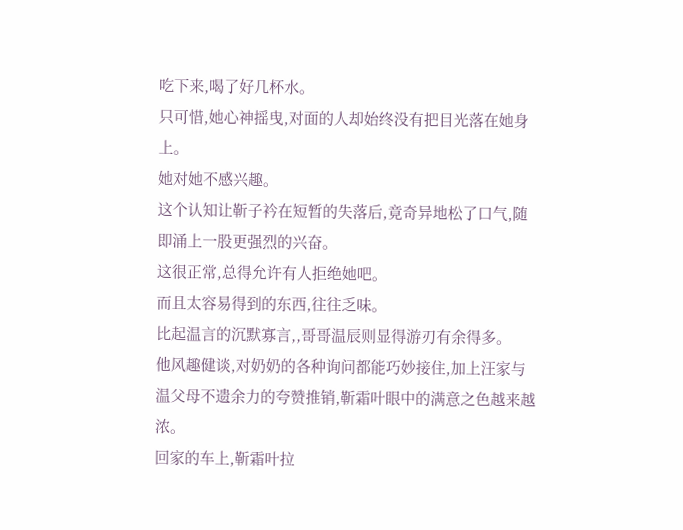吃下来,喝了好几杯水。
只可惜,她心神摇曳,对面的人却始终没有把目光落在她身上。
她对她不感兴趣。
这个认知让靳子衿在短暂的失落后,竟奇异地松了口气,随即涌上一股更强烈的兴奋。
这很正常,总得允许有人拒绝她吧。
而且太容易得到的东西,往往乏味。
比起温言的沉默寡言,,哥哥温辰则显得游刃有余得多。
他风趣健谈,对奶奶的各种询问都能巧妙接住,加上汪家与温父母不遗余力的夸赞推销,靳霜叶眼中的满意之色越来越浓。
回家的车上,靳霜叶拉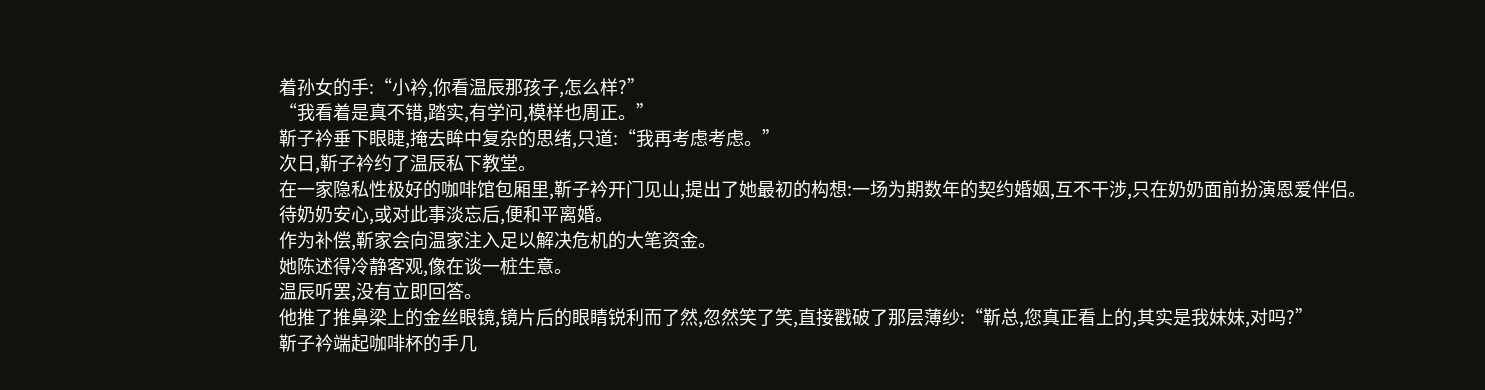着孙女的手:“小衿,你看温辰那孩子,怎么样?”
“我看着是真不错,踏实,有学问,模样也周正。”
靳子衿垂下眼睫,掩去眸中复杂的思绪,只道:“我再考虑考虑。”
次日,靳子衿约了温辰私下教堂。
在一家隐私性极好的咖啡馆包厢里,靳子衿开门见山,提出了她最初的构想:一场为期数年的契约婚姻,互不干涉,只在奶奶面前扮演恩爱伴侣。
待奶奶安心,或对此事淡忘后,便和平离婚。
作为补偿,靳家会向温家注入足以解决危机的大笔资金。
她陈述得冷静客观,像在谈一桩生意。
温辰听罢,没有立即回答。
他推了推鼻梁上的金丝眼镜,镜片后的眼睛锐利而了然,忽然笑了笑,直接戳破了那层薄纱:“靳总,您真正看上的,其实是我妹妹,对吗?”
靳子衿端起咖啡杯的手几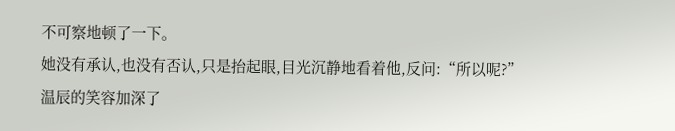不可察地顿了一下。
她没有承认,也没有否认,只是抬起眼,目光沉静地看着他,反问:“所以呢?”
温辰的笑容加深了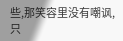些,那笑容里没有嘲讽,只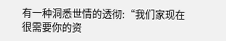有一种洞悉世情的透彻:“我们家现在很需要你的资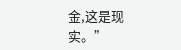金,这是现实。”